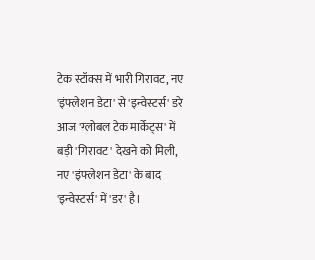टेक स्टॉक्स में भारी गिरावट, नए 'इंफ्लेशन डेटा' से 'इन्वेस्टर्स' डरे
आज 'ग्लोबल टेक मार्केट्स' में बड़ी 'गिरावट' देखने को मिली, नए 'इंफ्लेशन डेटा' के बाद 'इन्वेस्टर्स' में 'डर' है।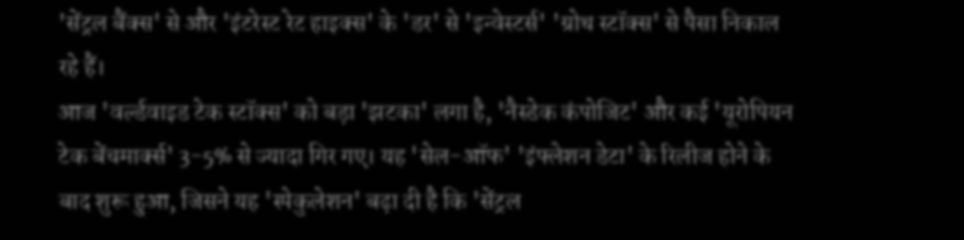'सेंट्रल बैंक्स' से और 'इंटरेस्ट रेट हाइक्स' के 'डर' से 'इन्वेस्टर्स' 'ग्रोथ स्टॉक्स' से पैसा निकाल रहे हैं।
आज 'वर्ल्डवाइड टेक स्टॉक्स' को बड़ा 'झटका' लगा है, 'नैस्डेक कंपोजिट' और कई 'यूरोपियन टेक बेंचमार्क्स' 3-5% से ज्यादा गिर गए। यह 'सेल-ऑफ' 'इंफ्लेशन डेटा' के रिलीज होने के बाद शुरू हुआ, जिसने यह 'स्पेकुलेशन' बढ़ा दी है कि 'सेंट्रल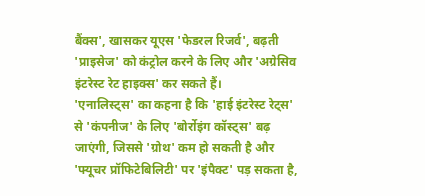बैंक्स', खासकर यूएस 'फेडरल रिजर्व', बढ़ती 'प्राइसेज' को कंट्रोल करने के लिए और 'अग्रेसिव इंटरेस्ट रेट हाइक्स' कर सकते हैं।
'एनालिस्ट्स' का कहना है कि 'हाई इंटरेस्ट रेट्स' से 'कंपनीज' के लिए 'बोर्रोइंग कॉस्ट्स' बढ़ जाएंगी, जिससे 'ग्रोथ' कम हो सकती है और 'फ्यूचर प्रॉफिटेबिलिटी' पर 'इंपैक्ट' पड़ सकता है,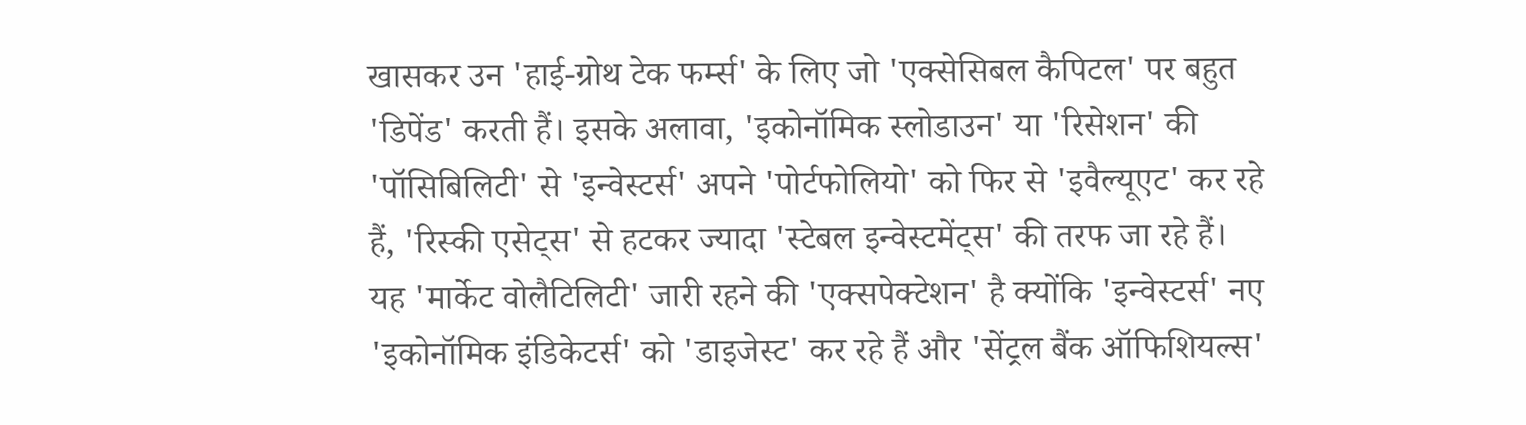खासकर उन 'हाई-ग्रोथ टेक फर्म्स' के लिए जो 'एक्सेसिबल कैपिटल' पर बहुत 'डिपेंड' करती हैं। इसके अलावा, 'इकोनॉमिक स्लोडाउन' या 'रिसेशन' की 'पॉसिबिलिटी' से 'इन्वेस्टर्स' अपने 'पोर्टफोलियो' को फिर से 'इवैल्यूएट' कर रहे हैं, 'रिस्की एसेट्स' से हटकर ज्यादा 'स्टेबल इन्वेस्टमेंट्स' की तरफ जा रहे हैं।
यह 'मार्केट वोलैटिलिटी' जारी रहने की 'एक्सपेक्टेशन' है क्योंकि 'इन्वेस्टर्स' नए 'इकोनॉमिक इंडिकेटर्स' को 'डाइजेस्ट' कर रहे हैं और 'सेंट्रल बैंक ऑफिशियल्स'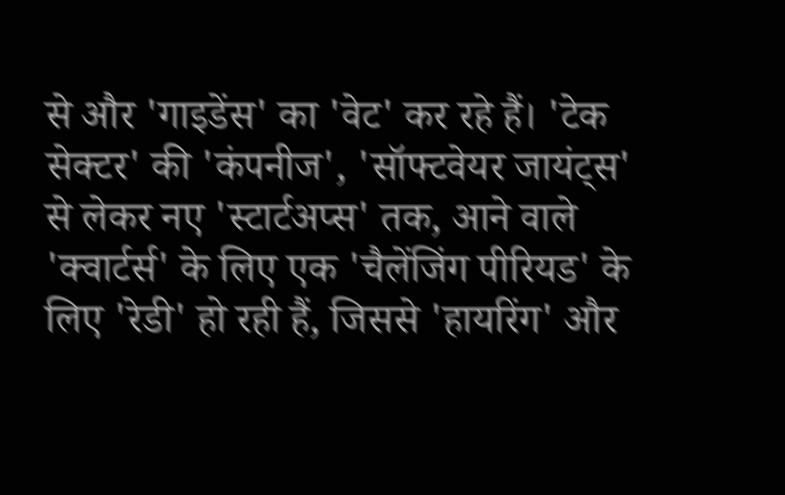से और 'गाइडेंस' का 'वेट' कर रहे हैं। 'टेक सेक्टर' की 'कंपनीज', 'सॉफ्टवेयर जायंट्स' से लेकर नए 'स्टार्टअप्स' तक, आने वाले 'क्वार्टर्स' के लिए एक 'चैलेंजिंग पीरियड' के लिए 'रेडी' हो रही हैं, जिससे 'हायरिंग' और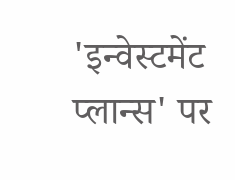'इन्वेस्टमेंट प्लान्स' पर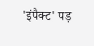'इंपैक्ट' पड़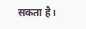सकता है।